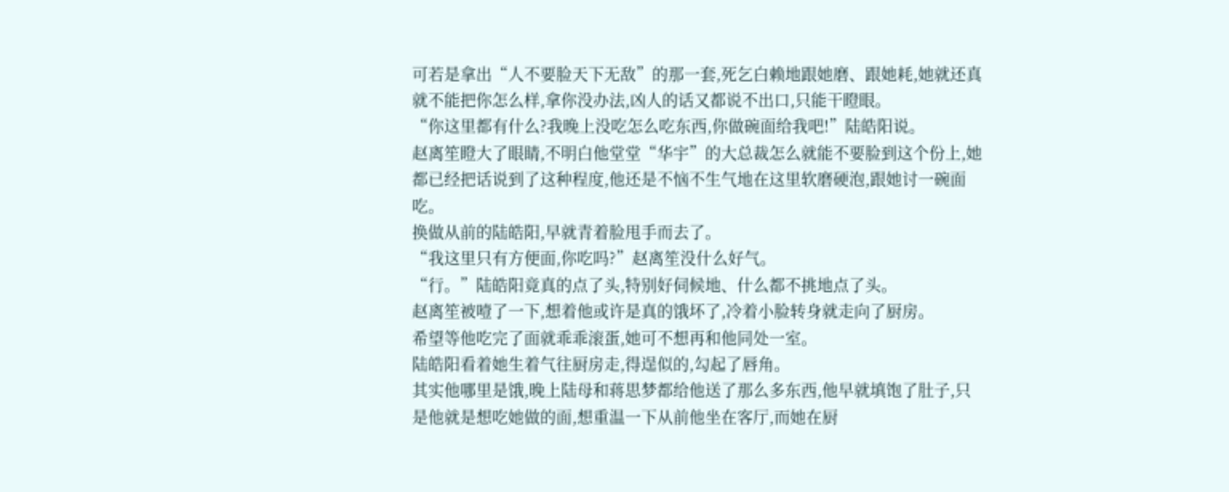可若是拿出“人不要脸天下无敌”的那一套,死乞白赖地跟她磨、跟她耗,她就还真就不能把你怎么样,拿你没办法,凶人的话又都说不出口,只能干瞪眼。
“你这里都有什么?我晚上没吃怎么吃东西,你做碗面给我吧!”陆皓阳说。
赵离笙瞪大了眼睛,不明白他堂堂“华宇”的大总裁怎么就能不要脸到这个份上,她都已经把话说到了这种程度,他还是不恼不生气地在这里软磨硬泡,跟她讨一碗面吃。
换做从前的陆皓阳,早就青着脸甩手而去了。
“我这里只有方便面,你吃吗?”赵离笙没什么好气。
“行。”陆皓阳竟真的点了头,特别好伺候地、什么都不挑地点了头。
赵离笙被噎了一下,想着他或许是真的饿坏了,冷着小脸转身就走向了厨房。
希望等他吃完了面就乖乖滚蛋,她可不想再和他同处一室。
陆皓阳看着她生着气往厨房走,得逞似的,勾起了唇角。
其实他哪里是饿,晚上陆母和蒋思梦都给他送了那么多东西,他早就填饱了肚子,只是他就是想吃她做的面,想重温一下从前他坐在客厅,而她在厨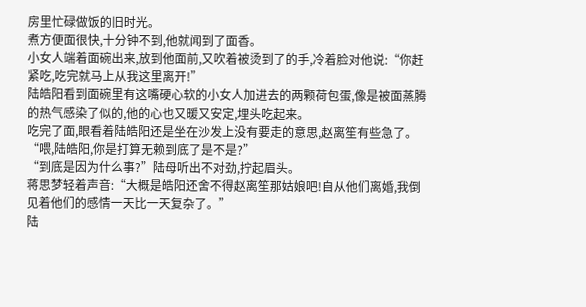房里忙碌做饭的旧时光。
煮方便面很快,十分钟不到,他就闻到了面香。
小女人端着面碗出来,放到他面前,又吹着被烫到了的手,冷着脸对他说:“你赶紧吃,吃完就马上从我这里离开!”
陆皓阳看到面碗里有这嘴硬心软的小女人加进去的两颗荷包蛋,像是被面蒸腾的热气感染了似的,他的心也又暖又安定,埋头吃起来。
吃完了面,眼看着陆皓阳还是坐在沙发上没有要走的意思,赵离笙有些急了。
“喂,陆皓阳,你是打算无赖到底了是不是?”
“到底是因为什么事?”陆母听出不对劲,拧起眉头。
蒋思梦轻着声音:“大概是皓阳还舍不得赵离笙那姑娘吧!自从他们离婚,我倒见着他们的感情一天比一天复杂了。”
陆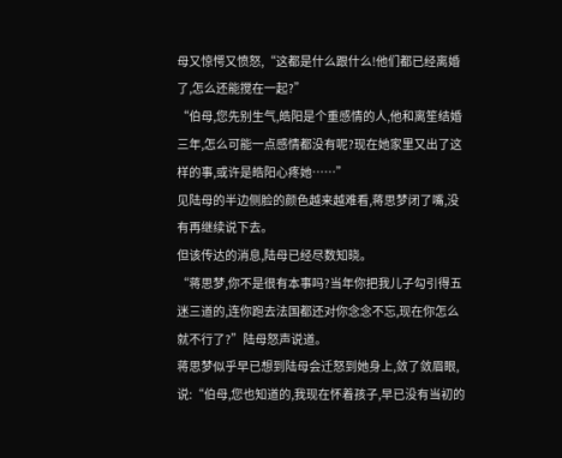母又惊愕又愤怒,“这都是什么跟什么!他们都已经离婚了,怎么还能搅在一起?”
“伯母,您先别生气,皓阳是个重感情的人,他和离笙结婚三年,怎么可能一点感情都没有呢?现在她家里又出了这样的事,或许是皓阳心疼她……”
见陆母的半边侧脸的颜色越来越难看,蒋思梦闭了嘴,没有再继续说下去。
但该传达的消息,陆母已经尽数知晓。
“蒋思梦,你不是很有本事吗?当年你把我儿子勾引得五迷三道的,连你跑去法国都还对你念念不忘,现在你怎么就不行了?”陆母怒声说道。
蒋思梦似乎早已想到陆母会迁怒到她身上,敛了敛眉眼,说:“伯母,您也知道的,我现在怀着孩子,早已没有当初的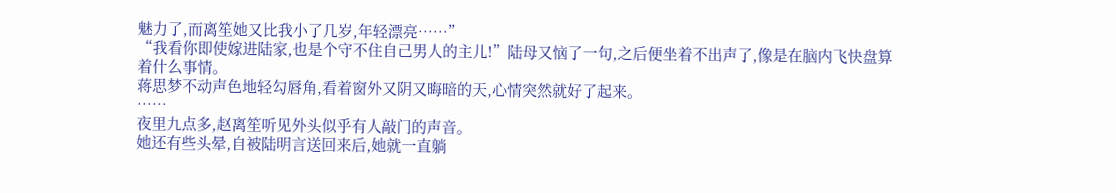魅力了,而离笙她又比我小了几岁,年轻漂亮……”
“我看你即使嫁进陆家,也是个守不住自己男人的主儿!”陆母又恼了一句,之后便坐着不出声了,像是在脑内飞快盘算着什么事情。
蒋思梦不动声色地轻勾唇角,看着窗外又阴又晦暗的天,心情突然就好了起来。
……
夜里九点多,赵离笙听见外头似乎有人敲门的声音。
她还有些头晕,自被陆明言送回来后,她就一直躺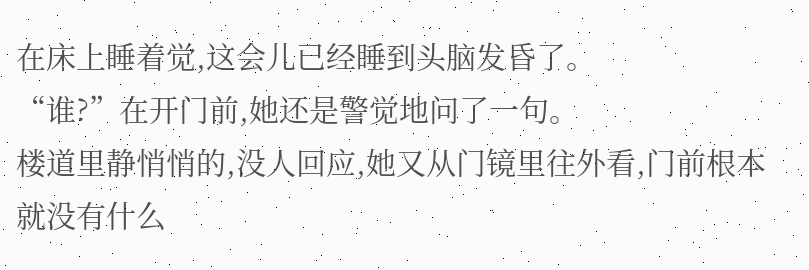在床上睡着觉,这会儿已经睡到头脑发昏了。
“谁?”在开门前,她还是警觉地问了一句。
楼道里静悄悄的,没人回应,她又从门镜里往外看,门前根本就没有什么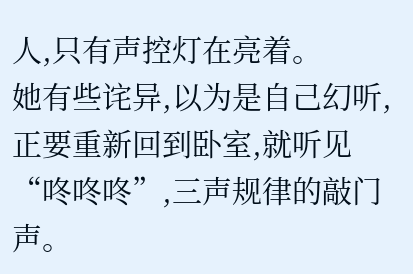人,只有声控灯在亮着。
她有些诧异,以为是自己幻听,正要重新回到卧室,就听见“咚咚咚”,三声规律的敲门声。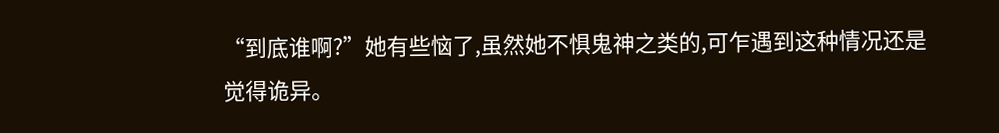“到底谁啊?”她有些恼了,虽然她不惧鬼神之类的,可乍遇到这种情况还是觉得诡异。